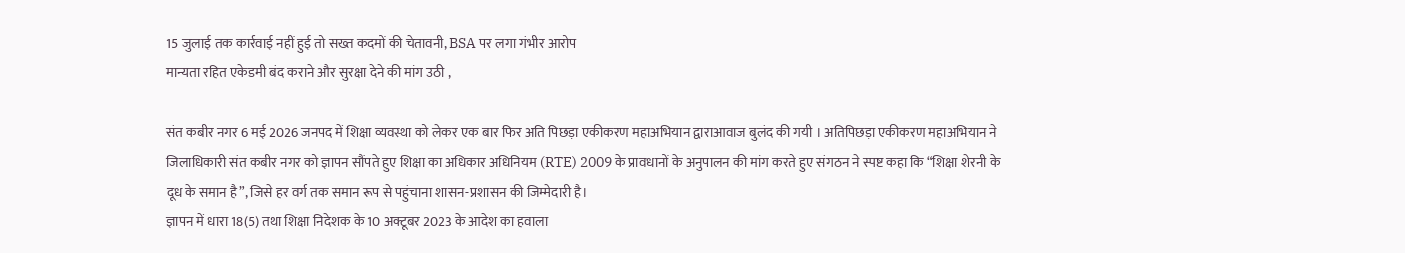15 जुलाई तक कार्रवाई नहीं हुई तो सख्त कदमों की चेतावनी, BSA पर लगा गंभीर आरोप
मान्यता रहित एकेडमी बंद कराने और सुरक्षा देने की मांग उठी ,

संत कबीर नगर 6 मई 2026 जनपद में शिक्षा व्यवस्था को लेकर एक बार फिर अति पिछड़ा एकीकरण महाअभियान द्वाराआवाज बुलंद की गयी । अतिपिछड़ा एकीकरण महाअभियान ने जिलाधिकारी संत कबीर नगर को ज्ञापन सौंपते हुए शिक्षा का अधिकार अधिनियम (RTE) 2009 के प्रावधानों के अनुपालन की मांग करते हुए संगठन ने स्पष्ट कहा कि “शिक्षा शेरनी के दूध के समान है”, जिसे हर वर्ग तक समान रूप से पहुंचाना शासन-प्रशासन की जिम्मेदारी है।
ज्ञापन में धारा 18(5) तथा शिक्षा निदेशक के 10 अक्टूबर 2023 के आदेश का हवाला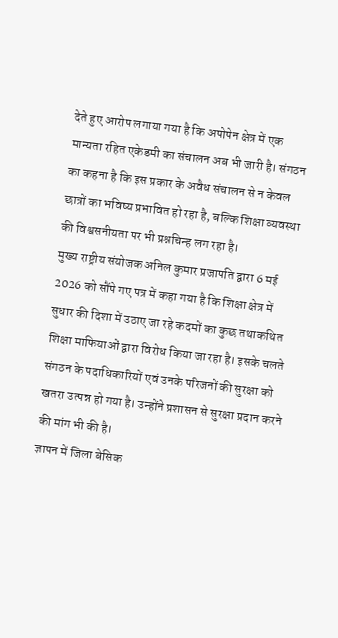देते हुए आरोप लगाया गया है कि अपोपेन क्षेत्र में एक मान्यता रहित एकेडमी का संचालन अब भी जारी है। संगठन का कहना है कि इस प्रकार के अवैध संचालन से न केवल छात्रों का भविष्य प्रभावित हो रहा है, बल्कि शिक्षा व्यवस्था की विश्वसनीयता पर भी प्रश्नचिन्ह लग रहा है।
मुख्य राष्ट्रीय संयोजक अनिल कुमार प्रजापति द्वारा 6 मई 2026 को सौंपे गए पत्र में कहा गया है कि शिक्षा क्षेत्र में सुधार की दिशा में उठाए जा रहे कदमों का कुछ तथाकथित शिक्षा माफियाओं द्वारा विरोध किया जा रहा है। इसके चलते संगठन के पदाधिकारियों एवं उनके परिजनों की सुरक्षा को खतरा उत्पन्न हो गया है। उन्होंने प्रशासन से सुरक्षा प्रदान करने की मांग भी की है।
ज्ञापन में जिला बेसिक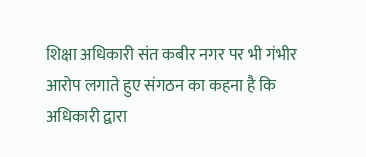शिक्षा अधिकारी संत कबीर नगर पर भी गंभीर आरोप लगाते हुए संगठन का कहना है कि अधिकारी द्वारा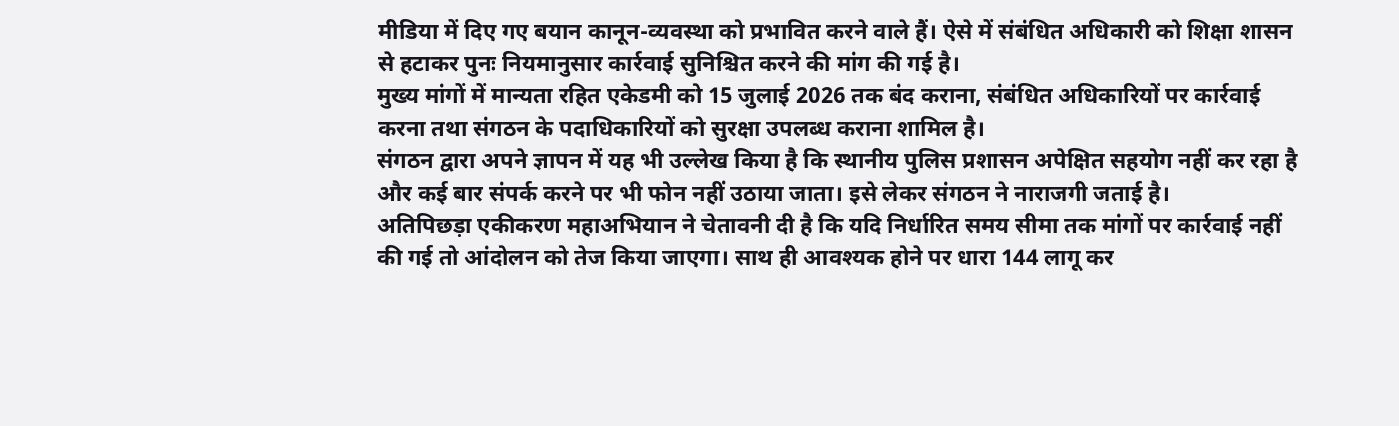मीडिया में दिए गए बयान कानून-व्यवस्था को प्रभावित करने वाले हैं। ऐसे में संबंधित अधिकारी को शिक्षा शासन से हटाकर पुनः नियमानुसार कार्रवाई सुनिश्चित करने की मांग की गई है।
मुख्य मांगों में मान्यता रहित एकेडमी को 15 जुलाई 2026 तक बंद कराना, संबंधित अधिकारियों पर कार्रवाई करना तथा संगठन के पदाधिकारियों को सुरक्षा उपलब्ध कराना शामिल है।
संगठन द्वारा अपने ज्ञापन में यह भी उल्लेख किया है कि स्थानीय पुलिस प्रशासन अपेक्षित सहयोग नहीं कर रहा है और कई बार संपर्क करने पर भी फोन नहीं उठाया जाता। इसे लेकर संगठन ने नाराजगी जताई है।
अतिपिछड़ा एकीकरण महाअभियान ने चेतावनी दी है कि यदि निर्धारित समय सीमा तक मांगों पर कार्रवाई नहीं की गई तो आंदोलन को तेज किया जाएगा। साथ ही आवश्यक होने पर धारा 144 लागू कर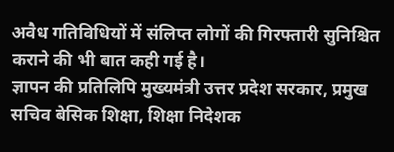अवैध गतिविधियों में संलिप्त लोगों की गिरफ्तारी सुनिश्चित कराने की भी बात कही गई है।
ज्ञापन की प्रतिलिपि मुख्यमंत्री उत्तर प्रदेश सरकार, प्रमुख सचिव बेसिक शिक्षा, शिक्षा निदेशक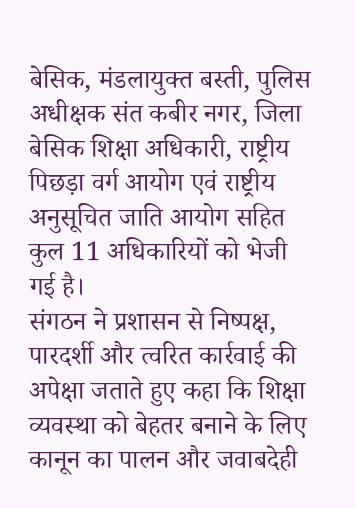बेसिक, मंडलायुक्त बस्ती, पुलिस अधीक्षक संत कबीर नगर, जिला बेसिक शिक्षा अधिकारी, राष्ट्रीय पिछड़ा वर्ग आयोग एवं राष्ट्रीय अनुसूचित जाति आयोग सहित कुल 11 अधिकारियों को भेजी गई है।
संगठन ने प्रशासन से निष्पक्ष, पारदर्शी और त्वरित कार्रवाई की अपेक्षा जताते हुए कहा कि शिक्षा व्यवस्था को बेहतर बनाने के लिए कानून का पालन और जवाबदेही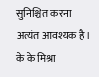सुनिश्चित करना अत्यंत आवश्यक है।
के के मिश्रा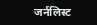जर्नलिस्ट